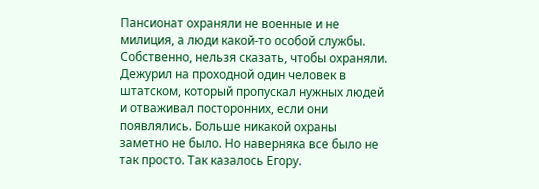Пансионат охраняли не военные и не милиция, а люди какой-то особой службы. Собственно, нельзя сказать, чтобы охраняли. Дежурил на проходной один человек в штатском, который пропускал нужных людей и отваживал посторонних, если они появлялись. Больше никакой охраны заметно не было. Но наверняка все было не так просто. Так казалось Егору.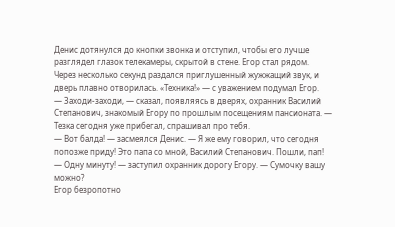Денис дотянулся до кнопки звонка и отступил, чтобы его лучше разглядел глазок телекамеры, скрытой в стене. Егор стал рядом.
Через несколько секунд раздался приглушенный жужжащий звук, и дверь плавно отворилась. «Техника!» — с уважением подумал Егор.
— Заходи-заходи, — сказал, появляясь в дверях, охранник Василий Степанович, знакомый Егору по прошлым посещениям пансионата. — Тезка сегодня уже прибегал, спрашивал про тебя.
— Вот балда! — засмеялся Денис. — Я же ему говорил, что сегодня попозже приду! Это папа со мной, Василий Степанович. Пошли, пап!
— Одну минуту! — заступил охранник дорогу Егору. — Сумочку вашу можно?
Егор безропотно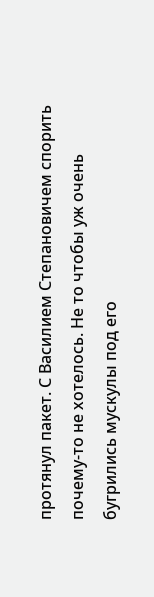протянул пакет. С Василием Степановичем спорить почему-то не хотелось. Не то чтобы уж очень бугрились мускулы под его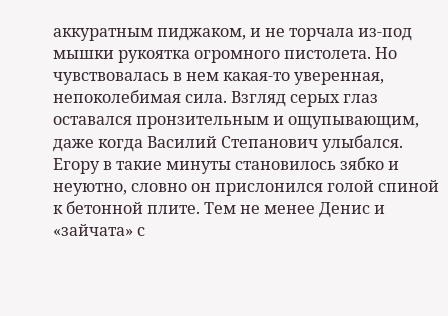аккуратным пиджаком, и не торчала из-под мышки рукоятка огромного пистолета. Но чувствовалась в нем какая-то уверенная, непоколебимая сила. Взгляд серых глаз оставался пронзительным и ощупывающим, даже когда Василий Степанович улыбался. Егору в такие минуты становилось зябко и неуютно, словно он прислонился голой спиной к бетонной плите. Тем не менее Денис и «зайчата» с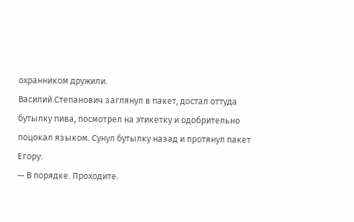охранником дружили.
Василий Степанович заглянул в пакет, достал оттуда бутылку пива, посмотрел на этикетку и одобрительно поцокал языком. Сунул бутылку назад и протянул пакет Егору:
— В порядке. Проходите.